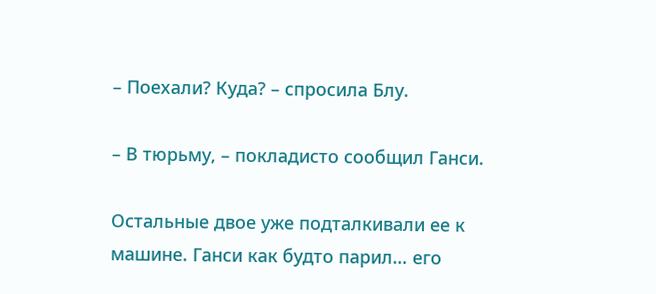– Поехали? Куда? – спросила Блу.

– В тюрьму, – покладисто сообщил Ганси.

Остальные двое уже подталкивали ее к машине. Ганси как будто парил… его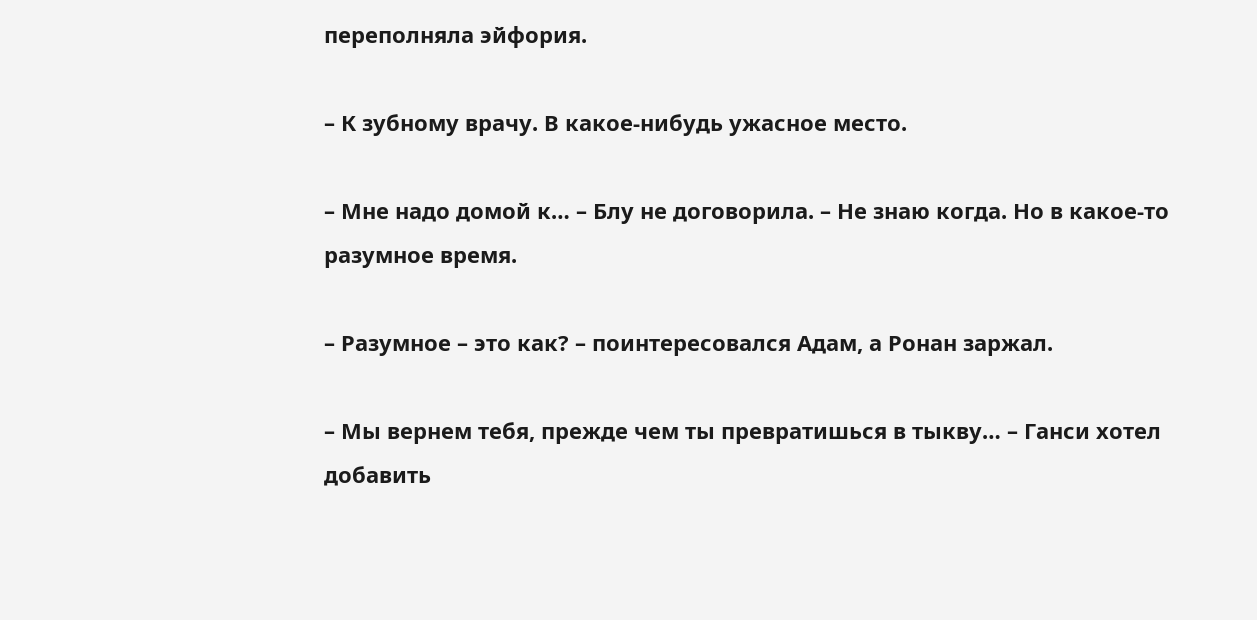переполняла эйфория.

– К зубному врачу. В какое-нибудь ужасное место.

– Мне надо домой к… – Блу не договорила. – Не знаю когда. Но в какое-то разумное время.

– Разумное – это как? – поинтересовался Адам, а Ронан заржал.

– Мы вернем тебя, прежде чем ты превратишься в тыкву… – Ганси хотел добавить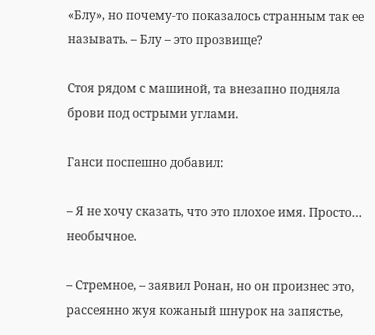«Блу», но почему-то показалось странным так ее называть. – Блу – это прозвище?

Стоя рядом с машиной, та внезапно подняла брови под острыми углами.

Ганси поспешно добавил:

– Я не хочу сказать, что это плохое имя. Просто… необычное.

– Стремное, – заявил Ронан, но он произнес это, рассеянно жуя кожаный шнурок на запястье,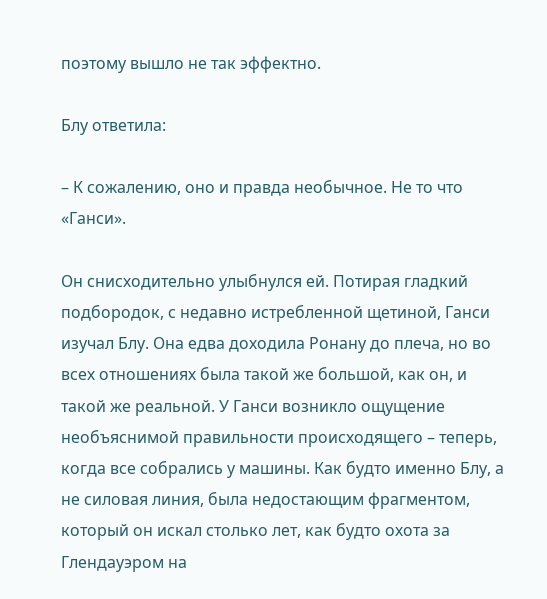поэтому вышло не так эффектно.

Блу ответила:

– К сожалению, оно и правда необычное. Не то что «Ганси».

Он снисходительно улыбнулся ей. Потирая гладкий подбородок, с недавно истребленной щетиной, Ганси изучал Блу. Она едва доходила Ронану до плеча, но во всех отношениях была такой же большой, как он, и такой же реальной. У Ганси возникло ощущение необъяснимой правильности происходящего – теперь, когда все собрались у машины. Как будто именно Блу, а не силовая линия, была недостающим фрагментом, который он искал столько лет, как будто охота за Глендауэром на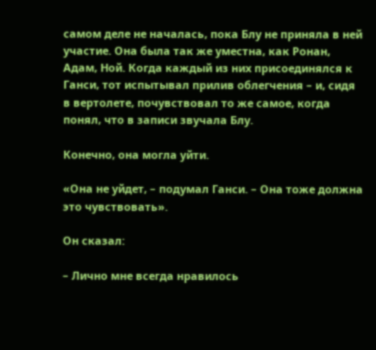самом деле не началась, пока Блу не приняла в ней участие. Она была так же уместна, как Ронан, Адам, Ной. Когда каждый из них присоединялся к Ганси, тот испытывал прилив облегчения – и, сидя в вертолете, почувствовал то же самое, когда понял, что в записи звучала Блу.

Конечно, она могла уйти.

«Она не уйдет, – подумал Ганси. – Она тоже должна это чувствовать».

Он сказал:

– Лично мне всегда нравилось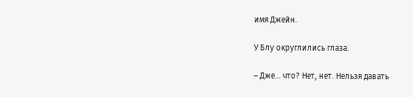имя Джейн.

У Блу округлились глаза.

– Дже… что? Нет, нет. Нельзя давать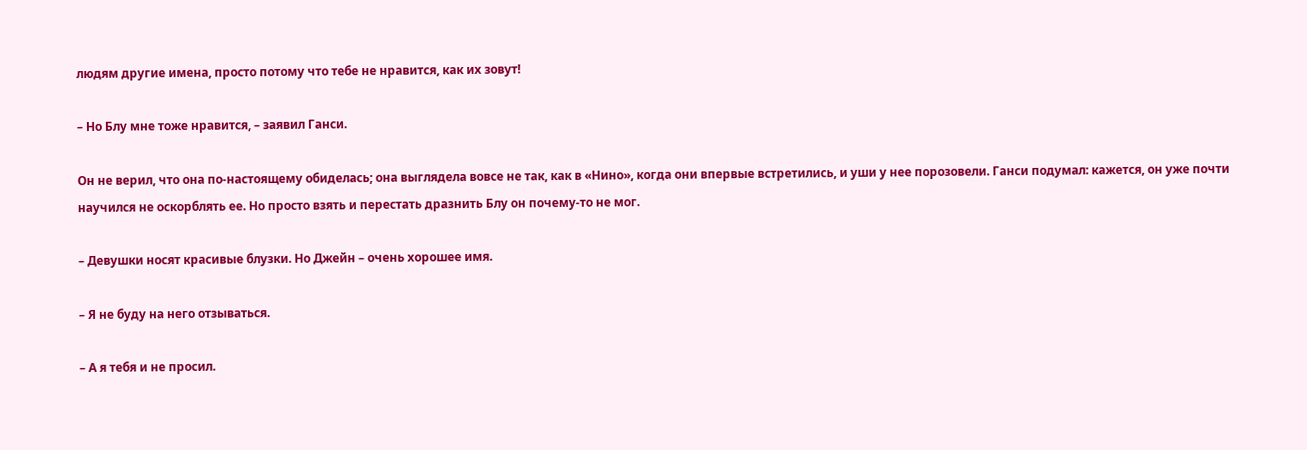людям другие имена, просто потому что тебе не нравится, как их зовут!

– Но Блу мне тоже нравится, – заявил Ганси.

Он не верил, что она по-настоящему обиделась; она выглядела вовсе не так, как в «Нино», когда они впервые встретились, и уши у нее порозовели. Ганси подумал: кажется, он уже почти научился не оскорблять ее. Но просто взять и перестать дразнить Блу он почему-то не мог.

– Девушки носят красивые блузки. Но Джейн – очень хорошее имя.

– Я не буду на него отзываться.

– А я тебя и не просил.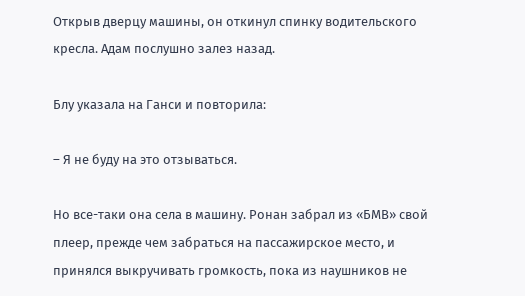Открыв дверцу машины, он откинул спинку водительского кресла. Адам послушно залез назад.

Блу указала на Ганси и повторила:

– Я не буду на это отзываться.

Но все-таки она села в машину. Ронан забрал из «БМВ» свой плеер, прежде чем забраться на пассажирское место, и принялся выкручивать громкость, пока из наушников не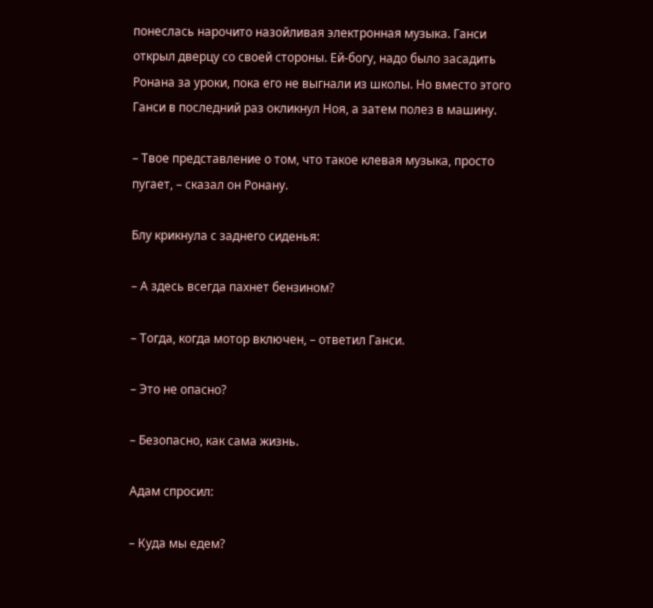понеслась нарочито назойливая электронная музыка. Ганси открыл дверцу со своей стороны. Ей-богу, надо было засадить Ронана за уроки, пока его не выгнали из школы. Но вместо этого Ганси в последний раз окликнул Ноя, а затем полез в машину.

– Твое представление о том, что такое клевая музыка, просто пугает, – сказал он Ронану.

Блу крикнула с заднего сиденья:

– А здесь всегда пахнет бензином?

– Тогда, когда мотор включен, – ответил Ганси.

– Это не опасно?

– Безопасно, как сама жизнь.

Адам спросил:

– Куда мы едем?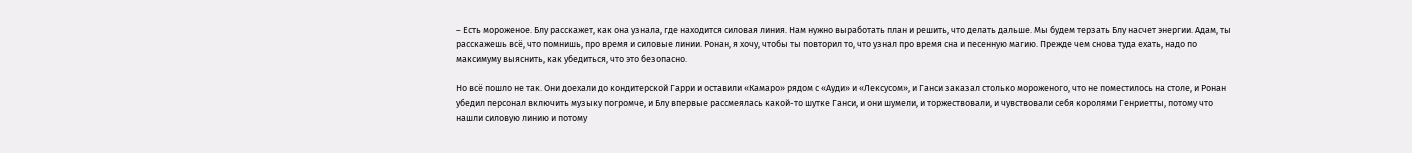– Есть мороженое. Блу расскажет, как она узнала, где находится силовая линия. Нам нужно выработать план и решить, что делать дальше. Мы будем терзать Блу насчет энергии. Адам, ты расскажешь всё, что помнишь, про время и силовые линии. Ронан, я хочу, чтобы ты повторил то, что узнал про время сна и песенную магию. Прежде чем снова туда ехать, надо по максимуму выяснить, как убедиться, что это безопасно.

Но всё пошло не так. Они доехали до кондитерской Гарри и оставили «Камаро» рядом с «Ауди» и «Лексусом», и Ганси заказал столько мороженого, что не поместилось на столе, и Ронан убедил персонал включить музыку погромче, и Блу впервые рассмеялась какой-то шутке Ганси, и они шумели, и торжествовали, и чувствовали себя королями Генриетты, потому что нашли силовую линию и потому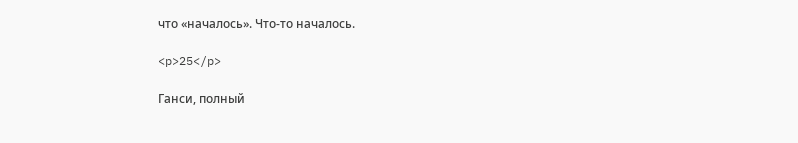что «началось». Что-то началось.

<p>25</p>

Ганси, полный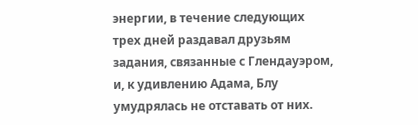энергии, в течение следующих трех дней раздавал друзьям задания, связанные с Глендауэром, и, к удивлению Адама, Блу умудрялась не отставать от них.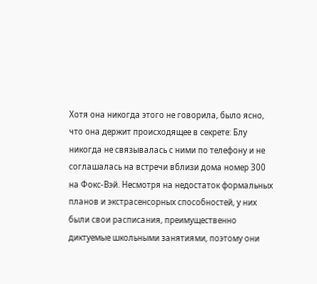Хотя она никогда этого не говорила, было ясно, что она держит происходящее в секрете: Блу никогда не связывалась с ними по телефону и не соглашалась на встречи вблизи дома номер 300 на Фокс-Вэй. Несмотря на недостаток формальных планов и экстрасенсорных способностей, у них были свои расписания, преимущественно диктуемые школьными занятиями, поэтому они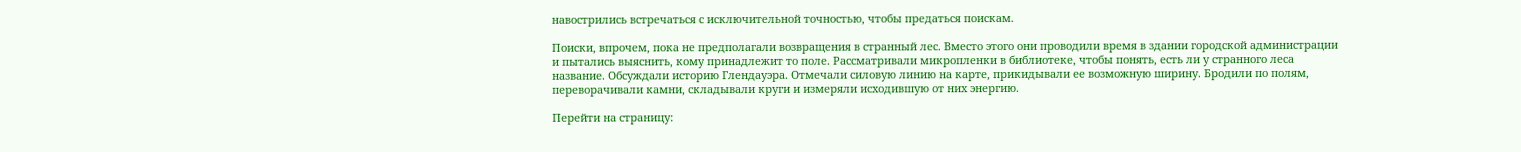навострились встречаться с исключительной точностью, чтобы предаться поискам.

Поиски, впрочем, пока не предполагали возвращения в странный лес. Вместо этого они проводили время в здании городской администрации и пытались выяснить, кому принадлежит то поле. Рассматривали микропленки в библиотеке, чтобы понять, есть ли у странного леса название. Обсуждали историю Глендауэра. Отмечали силовую линию на карте, прикидывали ее возможную ширину. Бродили по полям, переворачивали камни, складывали круги и измеряли исходившую от них энергию.

Перейти на страницу: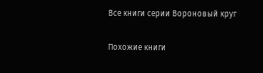Все книги серии Вороновый круг

Похожие книги